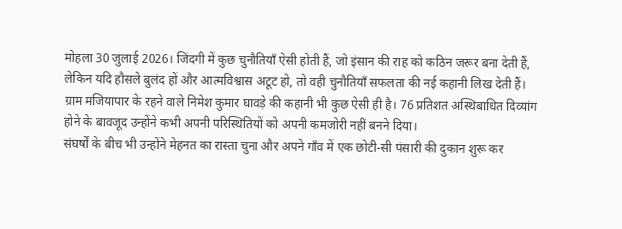मोहला 30 जुलाई 2026। जिंदगी में कुछ चुनौतियाँ ऐसी होती हैं, जो इंसान की राह को कठिन जरूर बना देती हैं, लेकिन यदि हौसले बुलंद हों और आत्मविश्वास अटूट हो, तो वही चुनौतियाँ सफलता की नई कहानी लिख देती हैं।
ग्राम मजियापार के रहने वाले निमेश कुमार घावड़े की कहानी भी कुछ ऐसी ही है। 76 प्रतिशत अस्थिबाधित दिव्यांग होने के बावजूद उन्होंने कभी अपनी परिस्थितियों को अपनी कमजोरी नहीं बनने दिया।
संघर्षों के बीच भी उन्होंने मेहनत का रास्ता चुना और अपने गाँव में एक छोटी-सी पंसारी की दुकान शुरू कर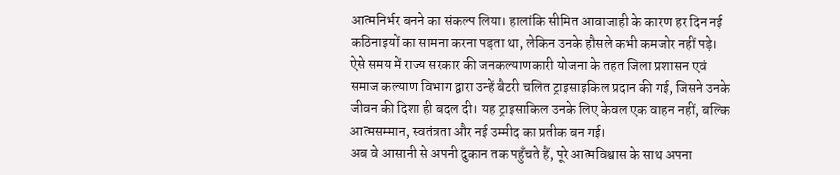आत्मनिर्भर बनने का संकल्प लिया। हालांकि सीमित आवाजाही के कारण हर दिन नई कठिनाइयों का सामना करना पड़ता था, लेकिन उनके हौसले कभी कमजोर नहीं पड़े।
ऐसे समय में राज्य सरकार की जनकल्याणकारी योजना के तहत जिला प्रशासन एवं समाज कल्याण विभाग द्वारा उन्हें बैटरी चलित ट्राइसाइकिल प्रदान की गई, जिसने उनके जीवन की दिशा ही बदल दी। यह ट्राइसाकिल उनके लिए केवल एक वाहन नहीं, बल्कि आत्मसम्मान, स्वतंत्रता और नई उम्मीद का प्रतीक बन गई।
अब वे आसानी से अपनी दुकान तक पहुँचते हैं, पूरे आत्मविश्वास के साथ अपना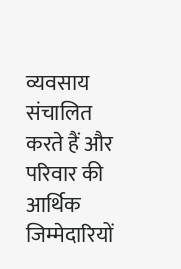व्यवसाय संचालित करते हैं और परिवार की आर्थिक जिम्मेदारियों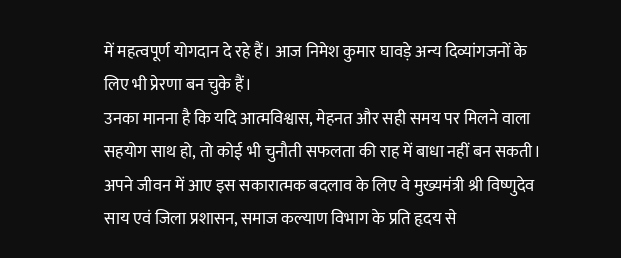में महत्वपूर्ण योगदान दे रहे हैं। आज निमेश कुमार घावड़े अन्य दिव्यांगजनों के लिए भी प्रेरणा बन चुके हैं।
उनका मानना है कि यदि आत्मविश्वास, मेहनत और सही समय पर मिलने वाला सहयोग साथ हो, तो कोई भी चुनौती सफलता की राह में बाधा नहीं बन सकती। अपने जीवन में आए इस सकारात्मक बदलाव के लिए वे मुख्यमंत्री श्री विष्णुदेव साय एवं जिला प्रशासन, समाज कल्याण विभाग के प्रति हृदय से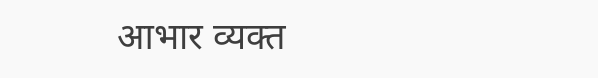आभार व्यक्त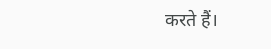करते हैं।